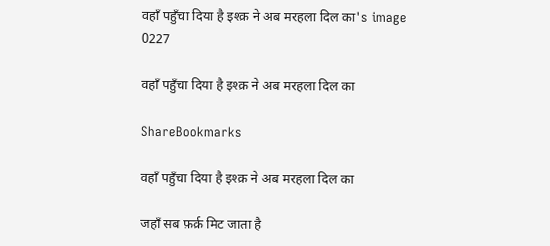वहाँ पहुँचा दिया है इश्क़ ने अब मरहला दिल का's image
0227

वहाँ पहुँचा दिया है इश्क़ ने अब मरहला दिल का

ShareBookmarks

वहाँ पहुँचा दिया है इश्क़ ने अब मरहला दिल का

जहाँ सब फ़र्क़ मिट जाता है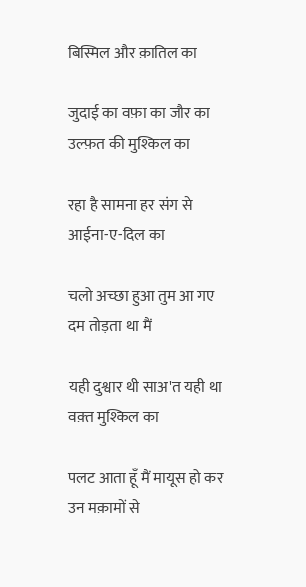बिस्मिल और क़ातिल का

जुदाई का वफ़ा का जौर का उल्फ़त की मुश्किल का

रहा है सामना हर संग से आईना-ए-दिल का

चलो अच्छा हुआ तुम आ गए दम तोड़ता था मैं

यही दुश्वार थी साअ'त यही था वक़्त मुश्किल का

पलट आता हूँ मैं मायूस हो कर उन मक़ामों से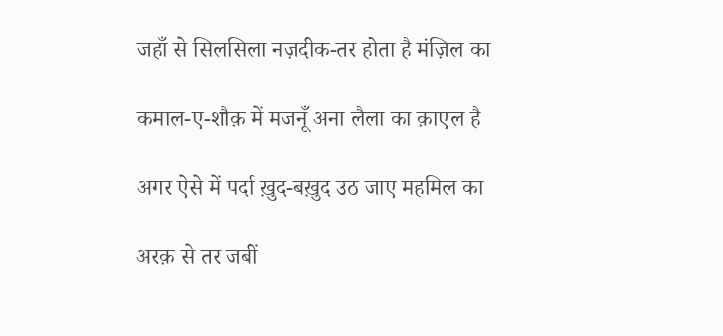जहाँ से सिलसिला नज़दीक-तर होता है मंज़िल का

कमाल-ए-शौक़ में मजनूँ अना लैला का क़ाएल है

अगर ऐसे में पर्दा ख़ुद-बख़ुद उठ जाए महमिल का

अरक़ से तर जबीं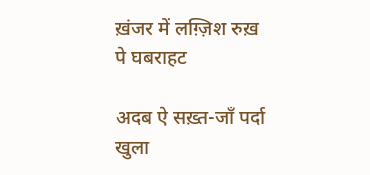ख़ंजर में लग़्ज़िश रुख़ पे घबराहट

अदब ऐ सख़्त-जाँ पर्दा खुला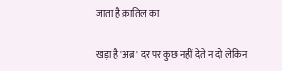जाता है क़ातिल का

खड़ा है 'अब्र' दर पर कुछ नहीं देते न दो लेकिन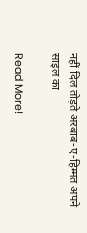नहीं दिल तोड़ते अरबाब-ए-हिम्मत अपने साइल का

Read More!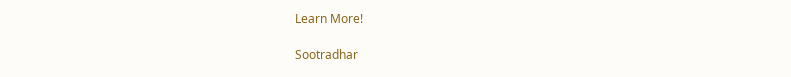Learn More!

Sootradhar